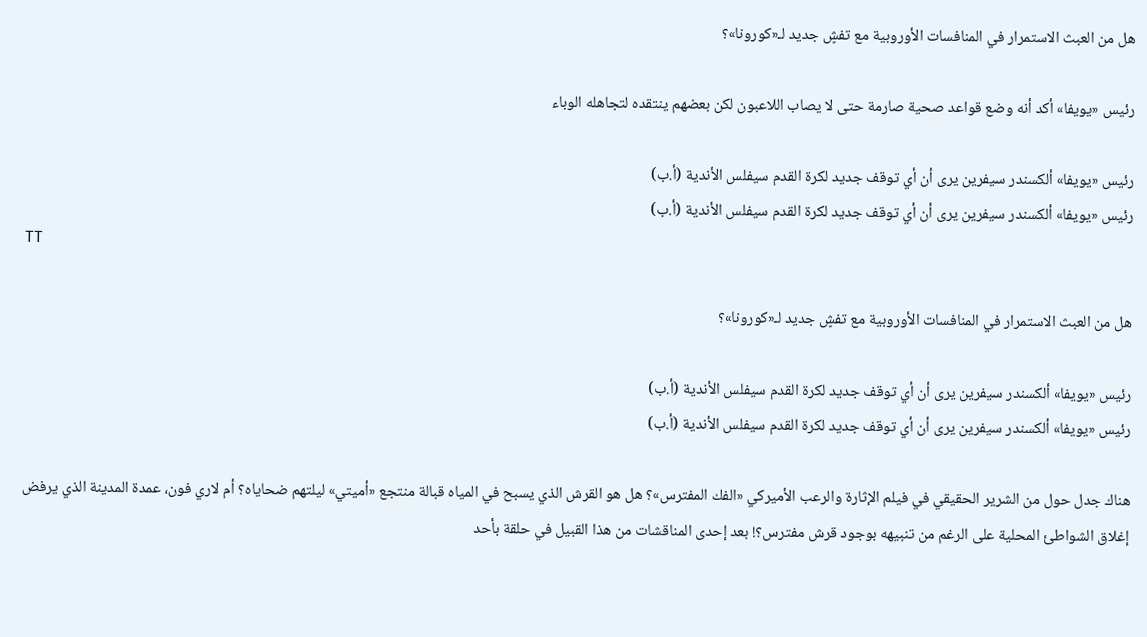هل من العبث الاستمرار في المنافسات الأوروبية مع تفشٍ جديد لـ«كورونا»؟

رئيس «يويفا» أكد أنه وضع قواعد صحية صارمة حتى لا يصاب اللاعبون لكن بعضهم ينتقده لتجاهله الوباء

رئيس «يويفا» ألكسندر سيفرين يرى أن أي توقف جديد لكرة القدم سيفلس الأندية (أ.ب)
رئيس «يويفا» ألكسندر سيفرين يرى أن أي توقف جديد لكرة القدم سيفلس الأندية (أ.ب)
TT

هل من العبث الاستمرار في المنافسات الأوروبية مع تفشٍ جديد لـ«كورونا»؟

رئيس «يويفا» ألكسندر سيفرين يرى أن أي توقف جديد لكرة القدم سيفلس الأندية (أ.ب)
رئيس «يويفا» ألكسندر سيفرين يرى أن أي توقف جديد لكرة القدم سيفلس الأندية (أ.ب)

هناك جدل حول من الشرير الحقيقي في فيلم الإثارة والرعب الأميركي «الفك المفترس»؟ هل هو القرش الذي يسبح في المياه قبالة منتجع «أميتي» ليلتهم ضحاياه؟ أم لاري فون، عمدة المدينة الذي يرفض إغلاق الشواطئ المحلية على الرغم من تنبيهه بوجود قرش مفترس؟! بعد إحدى المناقشات من هذا القبيل في حلقة بأحد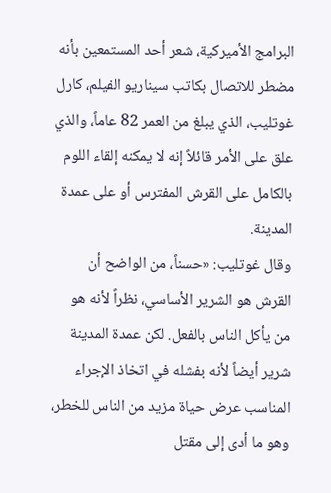البرامج الأميركية، شعر أحد المستمعين بأنه مضطر للاتصال بكاتب سيناريو الفيلم، كارل غوتليب، الذي يبلغ من العمر 82 عاماً، والذي علق على الأمر قائلاً إنه لا يمكنه إلقاء اللوم بالكامل على القرش المفترس أو على عمدة المدينة.
وقال غوتليب: «حسناً، من الواضح أن القرش هو الشرير الأساسي، نظراً لأنه هو من يأكل الناس بالفعل. لكن عمدة المدينة شرير أيضاً لأنه بفشله في اتخاذ الإجراء المناسب عرض حياة مزيد من الناس للخطر، وهو ما أدى إلى مقتل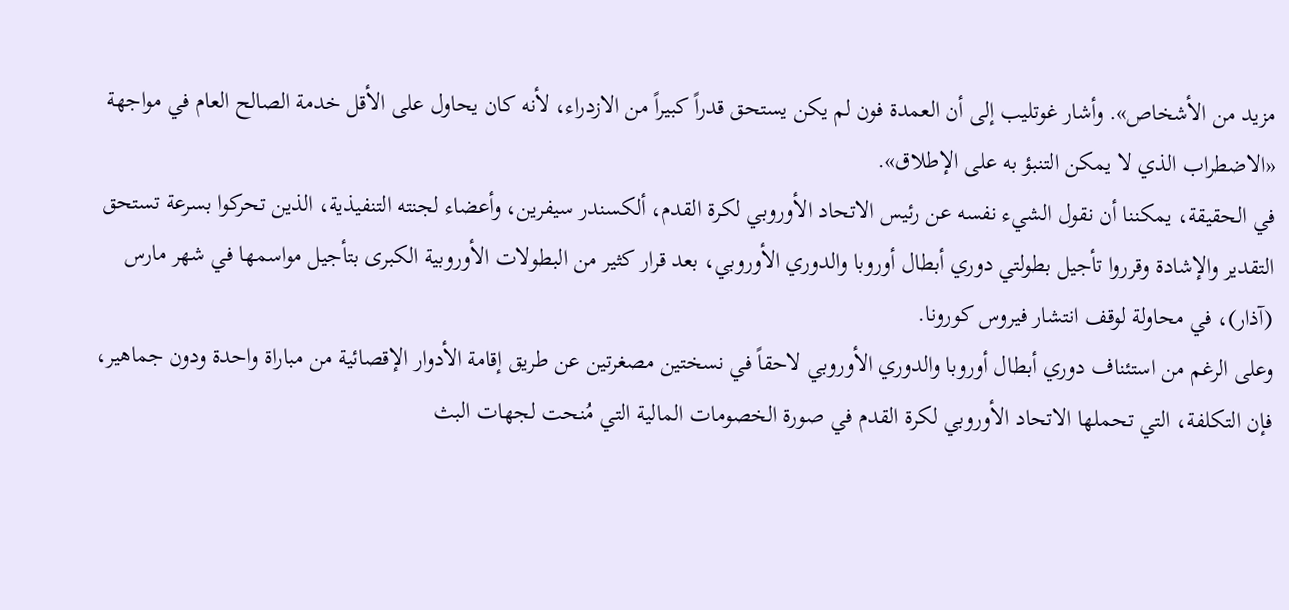مزيد من الأشخاص». وأشار غوتليب إلى أن العمدة فون لم يكن يستحق قدراً كبيراً من الازدراء، لأنه كان يحاول على الأقل خدمة الصالح العام في مواجهة «الاضطراب الذي لا يمكن التنبؤ به على الإطلاق».
في الحقيقة، يمكننا أن نقول الشيء نفسه عن رئيس الاتحاد الأوروبي لكرة القدم، ألكسندر سيفرين، وأعضاء لجنته التنفيذية، الذين تحركوا بسرعة تستحق التقدير والإشادة وقرروا تأجيل بطولتي دوري أبطال أوروبا والدوري الأوروبي، بعد قرار كثير من البطولات الأوروبية الكبرى بتأجيل مواسمها في شهر مارس (آذار)، في محاولة لوقف انتشار فيروس كورونا.
وعلى الرغم من استئناف دوري أبطال أوروبا والدوري الأوروبي لاحقاً في نسختين مصغرتين عن طريق إقامة الأدوار الإقصائية من مباراة واحدة ودون جماهير، فإن التكلفة، التي تحملها الاتحاد الأوروبي لكرة القدم في صورة الخصومات المالية التي مُنحت لجهات البث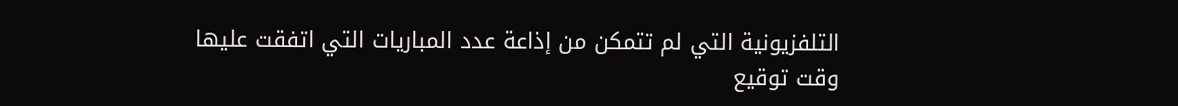التلفزيونية التي لم تتمكن من إذاعة عدد المباريات التي اتفقت عليها وقت توقيع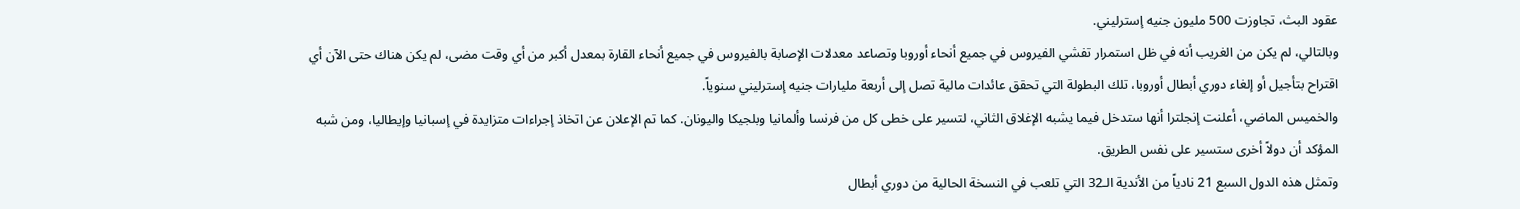عقود البث، تجاوزت 500 مليون جنيه إسترليني.
وبالتالي، لم يكن من الغريب أنه في ظل استمرار تفشي الفيروس في جميع أنحاء أوروبا وتصاعد معدلات الإصابة بالفيروس في جميع أنحاء القارة بمعدل أكبر من أي وقت مضى، لم يكن هناك حتى الآن أي اقتراح بتأجيل أو إلغاء دوري أبطال أوروبا، تلك البطولة التي تحقق عائدات مالية تصل إلى أربعة مليارات جنيه إسترليني سنوياً.
والخميس الماضي، أعلنت إنجلترا أنها ستدخل فيما يشبه الإغلاق الثاني، لتسير على خطى كل من فرنسا وألمانيا وبلجيكا واليونان. كما تم الإعلان عن اتخاذ إجراءات متزايدة في إسبانيا وإيطاليا، ومن شبه المؤكد أن دولاً أخرى ستسير على نفس الطريق.
وتمثل هذه الدول السبع 21 نادياً من الأندية الـ32 التي تلعب في النسخة الحالية من دوري أبطال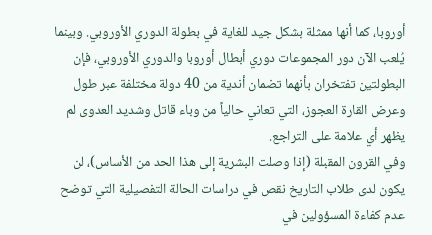أوروبا، كما أنها ممثلة بشكل جيد للغاية في بطولة الدوري الأوروبي. وبينما يُلعب الآن دور المجموعات دوري أبطال أوروبا والدوري الأوروبي، فإن البطولتين تفتخران بأنهما تضمان أندية من 40 دولة مختلفة عبر طول وعرض القارة العجوز، التي تعاني حالياً من وباء قاتل وشديد العدوى لم يظهر أي علامة على التراجع.
وفي القرون المقبلة (إذا وصلت البشرية إلى هذا الحد من الأساس)، لن يكون لدى طلاب التاريخ نقص في دراسات الحالة التفصيلية التي توضح عدم كفاءة المسؤولين في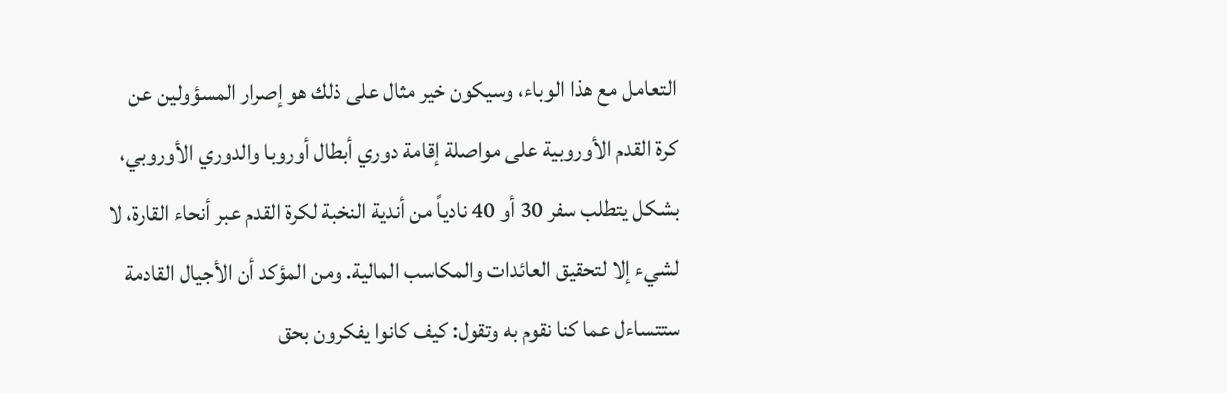التعامل مع هذا الوباء، وسيكون خير مثال على ذلك هو إصرار المسؤولين عن كرة القدم الأوروبية على مواصلة إقامة دوري أبطال أوروبا والدوري الأوروبي، بشكل يتطلب سفر 30 أو 40 نادياً من أندية النخبة لكرة القدم عبر أنحاء القارة، لا لشيء إلا لتحقيق العائدات والمكاسب المالية. ومن المؤكد أن الأجيال القادمة ستتساءل عما كنا نقوم به وتقول: كيف كانوا يفكرون بحق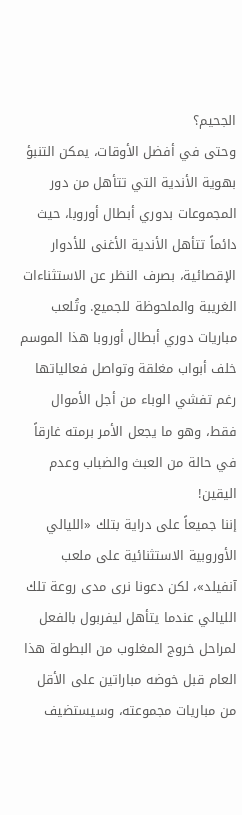الجحيم؟
وحتى في أفضل الأوقات، يمكن التنبؤ بهوية الأندية التي تتأهل من دور المجموعات بدوري أبطال أوروبا، حيث دائماً تتأهل الأندية الأغنى للأدوار الإقصائية، بصرف النظر عن الاستثناءات الغريبة والملحوظة للجميع. وتُلعب مباريات دوري أبطال أوروبا هذا الموسم خلف أبواب مغلقة وتواصل فعالياتها رغم تفشي الوباء من أجل الأموال فقط، وهو ما يجعل الأمر برمته غارقاً في حالة من العبث والضباب وعدم اليقين!
إننا جميعاً على دراية بتلك «الليالي الأوروبية الاستثنائية على ملعب آنفيلد»، لكن دعونا نرى مدى روعة تلك الليالي عندما يتأهل ليفربول بالفعل لمراحل خروج المغلوب من البطولة هذا العام قبل خوضه مباراتين على الأقل من مباريات مجموعته، وسيستضيف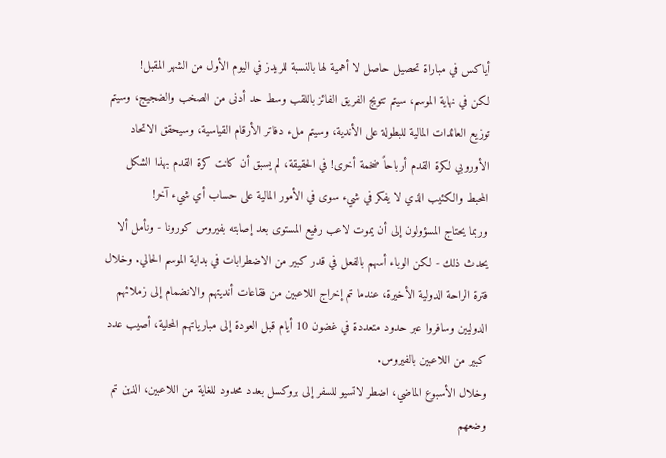أياكس في مباراة تحصيل حاصل لا أهمية لها بالنسبة للريدز في اليوم الأول من الشهر المقبل!
لكن في نهاية الموسم، سيتم تتويج الفريق الفائز باللقب وسط حد أدنى من الصخب والضجيج، وسيتم توزيع العائدات المالية للبطولة على الأندية، وسيتم ملء دفاتر الأرقام القياسية، وسيحقق الاتحاد الأوروبي لكرة القدم أرباحاً ضخمة أخرى! في الحقيقة، لم يسبق أن كانت كرة القدم بهذا الشكل المحبط والكئيب الذي لا يفكر في شيء سوى في الأمور المالية على حساب أي شيء آخر!
وربما يحتاج المسؤولون إلى أن يموت لاعب رفيع المستوى بعد إصابته بفيروس كورونا - ونأمل ألا يحدث ذلك - لكن الوباء أسهم بالفعل في قدر كبير من الاضطرابات في بداية الموسم الحالي. وخلال فترة الراحة الدولية الأخيرة، عندما تم إخراج اللاعبين من فقاعات أنديتهم والانضمام إلى زملائهم الدوليين وسافروا عبر حدود متعددة في غضون 10 أيام قبل العودة إلى مبارياتهم المحلية، أصيب عدد كبير من اللاعبين بالفيروس.
وخلال الأسبوع الماضي، اضطر لاتسيو للسفر إلى بروكسل بعدد محدود للغاية من اللاعبين، الذين تم وضعهم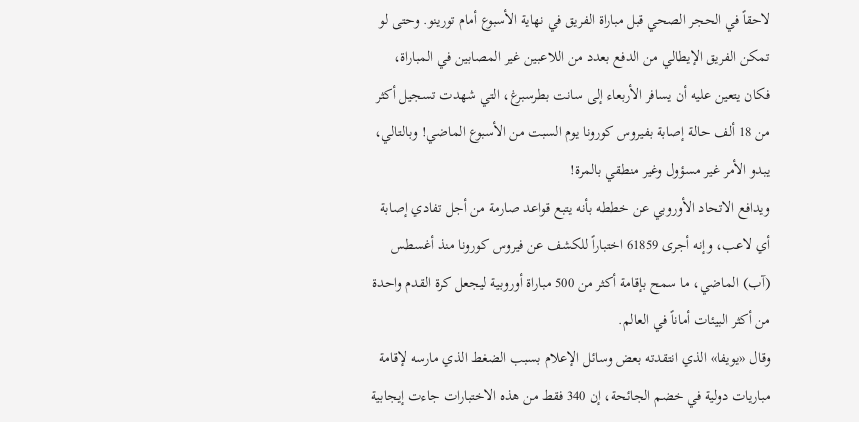لاحقاً في الحجر الصحي قبل مباراة الفريق في نهاية الأسبوع أمام تورينو. وحتى لو تمكن الفريق الإيطالي من الدفع بعدد من اللاعبين غير المصابين في المباراة، فكان يتعين عليه أن يسافر الأربعاء إلى سانت بطرسبرغ، التي شهدت تسجيل أكثر من 18 ألف حالة إصابة بفيروس كورونا يوم السبت من الأسبوع الماضي! وبالتالي، يبدو الأمر غير مسؤول وغير منطقي بالمرة!
ويدافع الاتحاد الأوروبي عن خططه بأنه يتبع قواعد صارمة من أجل تفادي إصابة أي لاعب، وإنه أجرى 61859 اختباراً للكشف عن فيروس كورونا منذ أغسطس (آب) الماضي، ما سمح بإقامة أكثر من 500 مباراة أوروبية ليجعل كرة القدم واحدة من أكثر البيئات أماناً في العالم.
وقال «يويفا» الذي انتقدته بعض وسائل الإعلام بسبب الضغط الذي مارسه لإقامة مباريات دولية في خضم الجائحة، إن 340 فقط من هذه الاختبارات جاءت إيجابية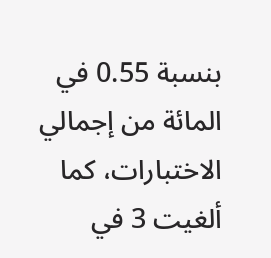بنسبة 0.55 في المائة من إجمالي الاختبارات، كما ألغيت 3 في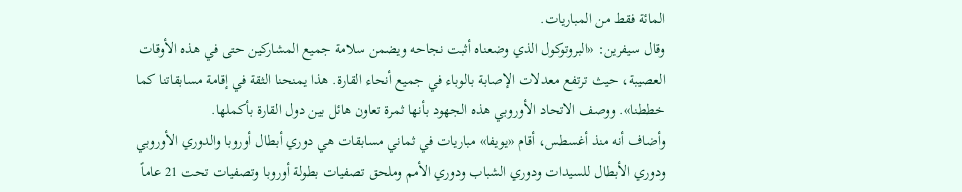المائة فقط من المباريات.
وقال سيفرين: «البروتوكول الذي وضعناه أثبت نجاحه ويضمن سلامة جميع المشاركين حتى في هذه الأوقات العصيبة، حيث ترتفع معدلات الإصابة بالوباء في جميع أنحاء القارة. هذا يمنحنا الثقة في إقامة مسابقاتنا كما خططنا». ووصف الاتحاد الأوروبي هذه الجهود بأنها ثمرة تعاون هائل بين دول القارة بأكملها.
وأضاف أنه منذ أغسطس، أقام «يويفا» مباريات في ثماني مسابقات هي دوري أبطال أوروبا والدوري الأوروبي ودوري الأبطال للسيدات ودوري الشباب ودوري الأمم وملحق تصفيات بطولة أوروبا وتصفيات تحت 21 عاماً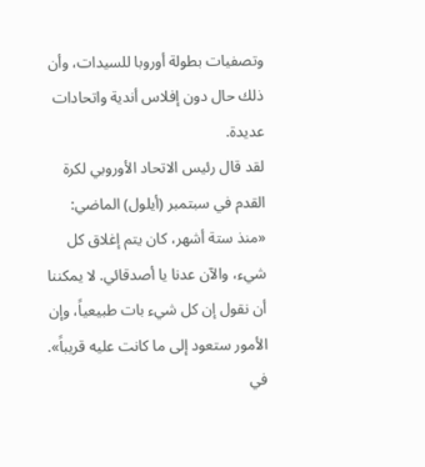وتصفيات بطولة أوروبا للسيدات، وأن ذلك حال دون إفلاس أندية واتحادات عديدة.
لقد قال رئيس الاتحاد الأوروبي لكرة القدم في سبتمبر (أيلول) الماضي: «منذ ستة أشهر، كان يتم إغلاق كل شيء، والآن عدنا يا أصدقائي. لا يمكننا أن نقول إن كل شيء بات طبيعياً، وإن الأمور ستعود إلى ما كانت عليه قريباً». في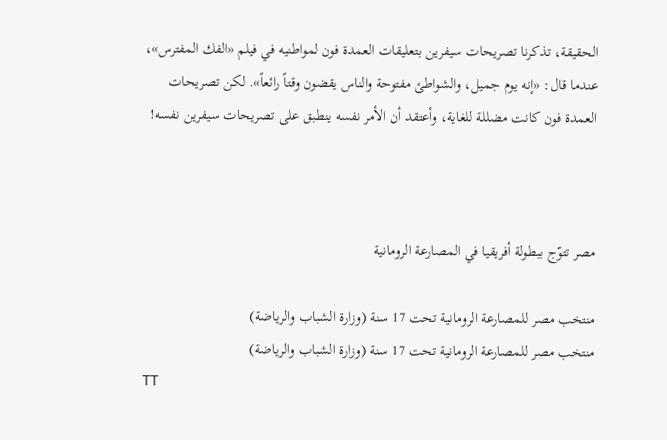الحقيقة، تذكرنا تصريحات سيفرين بتعليقات العمدة فون لمواطنيه في فيلم «الفك المفترس»، عندما قال: «إنه يوم جميل، والشواطئ مفتوحة والناس يقضون وقتاً رائعاً». لكن تصريحات العمدة فون كانت مضللة للغاية، وأعتقد أن الأمر نفسه ينطبق على تصريحات سيفرين نفسه!



مصر تتوّج ببطولة أفريقيا في المصارعة الرومانية

منتخب مصر للمصارعة الرومانية تحت 17 سنة (وزارة الشباب والرياضة)
منتخب مصر للمصارعة الرومانية تحت 17 سنة (وزارة الشباب والرياضة)
TT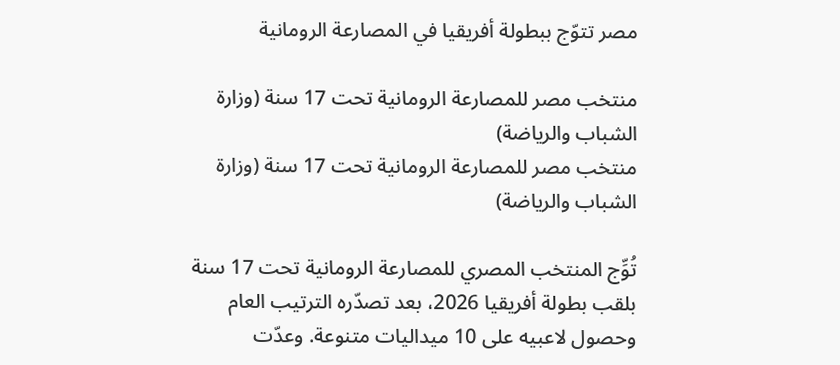مصر تتوّج ببطولة أفريقيا في المصارعة الرومانية

منتخب مصر للمصارعة الرومانية تحت 17 سنة (وزارة الشباب والرياضة)
منتخب مصر للمصارعة الرومانية تحت 17 سنة (وزارة الشباب والرياضة)

تُوِّج المنتخب المصري للمصارعة الرومانية تحت 17 سنة بلقب بطولة أفريقيا 2026، بعد تصدّره الترتيب العام وحصول لاعبيه على 10 ميداليات متنوعة. وعدّت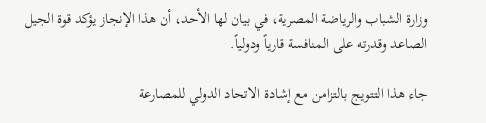وزارة الشباب والرياضة المصرية، في بيان لها الأحد، أن هذا الإنجاز يؤكد قوة الجيل الصاعد وقدرته على المنافسة قارياً ودولياً.

جاء هذا التتويج بالتزامن مع إشادة الاتحاد الدولي للمصارعة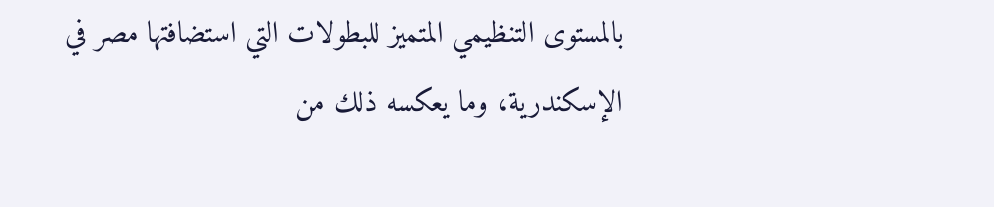بالمستوى التنظيمي المتميز للبطولات التي استضافتها مصر في الإسكندرية، وما يعكسه ذلك من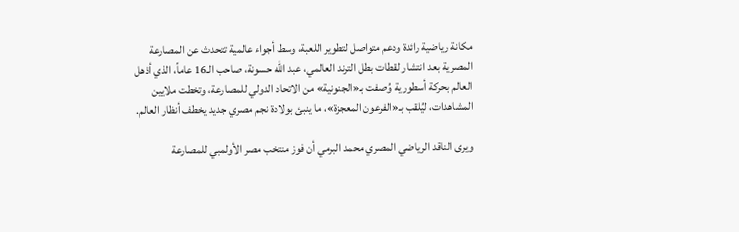مكانة رياضية رائدة ودعم متواصل لتطوير اللعبة، وسط أجواء عالمية تتحدث عن المصارعة المصرية بعد انتشار لقطات بطل الترند العالمي، عبد الله حسونة، صاحب الـ16 عاماً، الذي أذهل العالم بحركة أسطورية وُصفت بـ«الجنونية» من الاتحاد الدولي للمصارعة، وتخطت ملايين المشاهدات، ليُلقب بـ«الفرعون المعجزة»، ما ينبئ بولادة نجم مصري جديد يخطف أنظار العالم.

ويرى الناقد الرياضي المصري محمد البرمي أن فوز منتخب مصر الأولمبي للمصارعة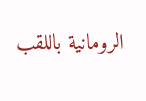الرومانية باللقب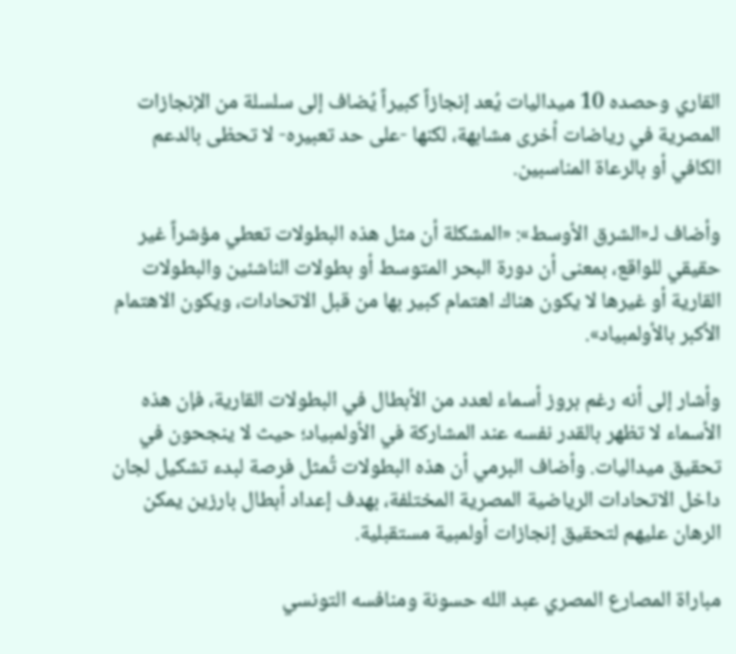القاري وحصده 10 ميداليات يُعد إنجازاً كبيراً يُضاف إلى سلسلة من الإنجازات المصرية في رياضات أخرى مشابهة، لكنها -على حد تعبيره- لا تحظى بالدعم الكافي أو بالرعاة المناسبين.

وأضاف لـ«الشرق الأوسط»: «المشكلة أن مثل هذه البطولات تعطي مؤشراً غير حقيقي للواقع، بمعنى أن دورة البحر المتوسط أو بطولات الناشئين والبطولات القارية أو غيرها لا يكون هناك اهتمام كبير بها من قبل الاتحادات، ويكون الاهتمام الأكبر بالأولمبياد».

وأشار إلى أنه رغم بروز أسماء لعدد من الأبطال في البطولات القارية، فإن هذه الأسماء لا تظهر بالقدر نفسه عند المشاركة في الأولمبياد؛ حيث لا ينجحون في تحقيق ميداليات. وأضاف البرمي أن هذه البطولات تُمثل فرصة لبدء تشكيل لجان داخل الاتحادات الرياضية المصرية المختلفة، بهدف إعداد أبطال بارزين يمكن الرهان عليهم لتحقيق إنجازات أولمبية مستقبلية.

مباراة المصارع المصري عبد الله حسونة ومنافسه التونسي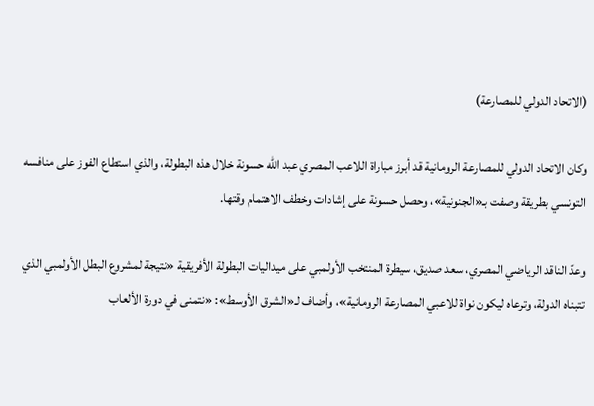(الاتحاد الدولي للمصارعة)

وكان الاتحاد الدولي للمصارعة الرومانية قد أبرز مباراة اللاعب المصري عبد الله حسونة خلال هذه البطولة، والذي استطاع الفوز على منافسه التونسي بطريقة وصفت بـ«الجنونية»، وحصل حسونة على إشادات وخطف الاهتمام وقتها.

وعدّ الناقد الرياضي المصري، سعد صديق، سيطرة المنتخب الأولمبي على ميداليات البطولة الأفريقية «نتيجة لمشروع البطل الأولمبي الذي تتبناه الدولة، وترعاه ليكون نواة للاعبي المصارعة الرومانية»، وأضاف لـ«الشرق الأوسط»: «نتمنى في دورة الألعاب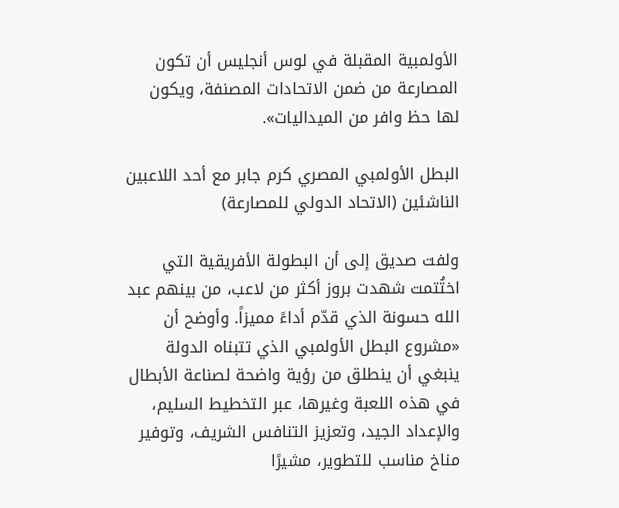الأولمبية المقبلة في لوس أنجليس أن تكون المصارعة من ضمن الاتحادات المصنفة، ويكون لها حظ وافر من الميداليات».

البطل الأولمبي المصري كرم جابر مع أحد اللاعبين الناشئين (الاتحاد الدولي للمصارعة)

ولفت صديق إلى أن البطولة الأفريقية التي اختُتمت شهدت بروز أكثر من لاعب، من بينهم عبد الله حسونة الذي قدّم أداءً مميزاً. وأوضح أن «مشروع البطل الأولمبي الذي تتبناه الدولة ينبغي أن ينطلق من رؤية واضحة لصناعة الأبطال في هذه اللعبة وغيرها، عبر التخطيط السليم، والإعداد الجيد، وتعزيز التنافس الشريف، وتوفير مناخ مناسب للتطوير، مشيرًا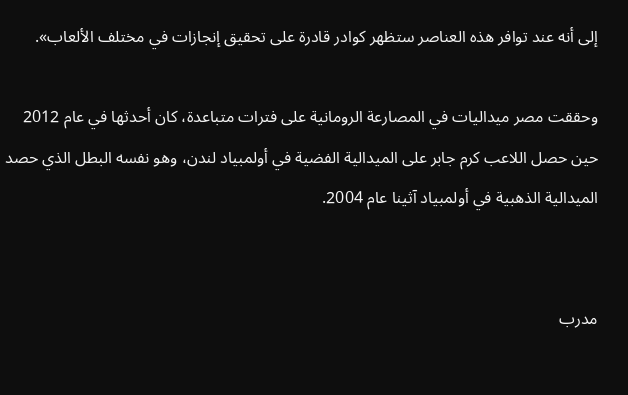إلى أنه عند توافر هذه العناصر ستظهر كوادر قادرة على تحقيق إنجازات في مختلف الألعاب».

وحققت مصر ميداليات في المصارعة الرومانية على فترات متباعدة، كان أحدثها في عام 2012 حين حصل اللاعب كرم جابر على الميدالية الفضية في أولمبياد لندن، وهو نفسه البطل الذي حصد الميدالية الذهبية في أولمبياد آثينا عام 2004.


مدرب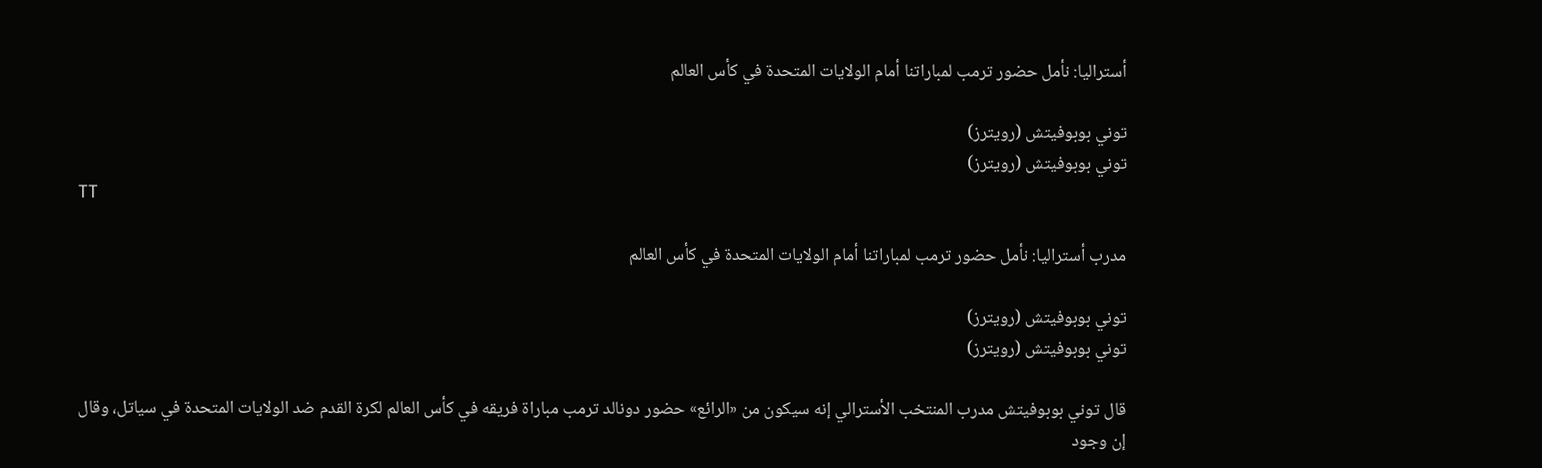أستراليا: نأمل حضور ترمب لمباراتنا أمام الولايات المتحدة في كأس العالم

توني بوبوفيتش (رويترز)
توني بوبوفيتش (رويترز)
TT

مدرب أستراليا: نأمل حضور ترمب لمباراتنا أمام الولايات المتحدة في كأس العالم

توني بوبوفيتش (رويترز)
توني بوبوفيتش (رويترز)

قال توني بوبوفيتش مدرب المنتخب الأسترالي إنه سيكون من «الرائع» حضور دونالد ترمب مباراة فريقه في كأس العالم لكرة القدم ضد الولايات المتحدة في سياتل، وقال إن وجود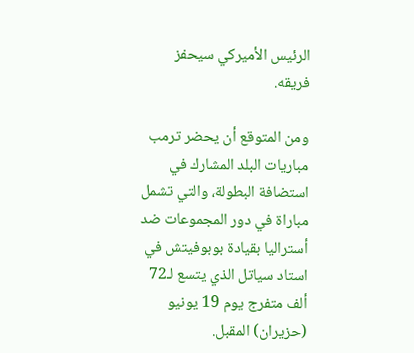الرئيس الأميركي سيحفز فريقه.

ومن المتوقع أن يحضر ترمب مباريات البلد المشارك في استضافة البطولة، والتي تشمل مباراة في دور المجموعات ضد أستراليا بقيادة بوبوفيتش في استاد سياتل الذي يتسع لـ72 ألف متفرج يوم 19 يونيو (حزيران) المقبل.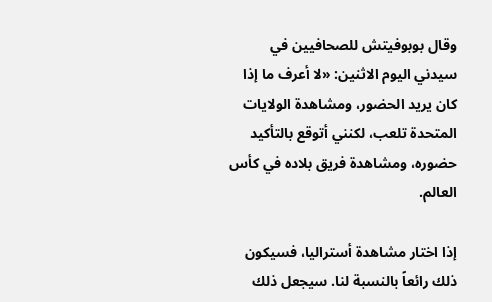وقال بوبوفيتش للصحافيين في سيدني اليوم الاثنين: «لا أعرف ما إذا كان يريد الحضور، ومشاهدة الولايات المتحدة تلعب، لكنني أتوقع بالتأكيد حضوره، ومشاهدة فريق بلاده في كأس العالم.

إذا اختار مشاهدة أستراليا، فسيكون ذلك رائعاً بالنسبة لنا. سيجعل ذلك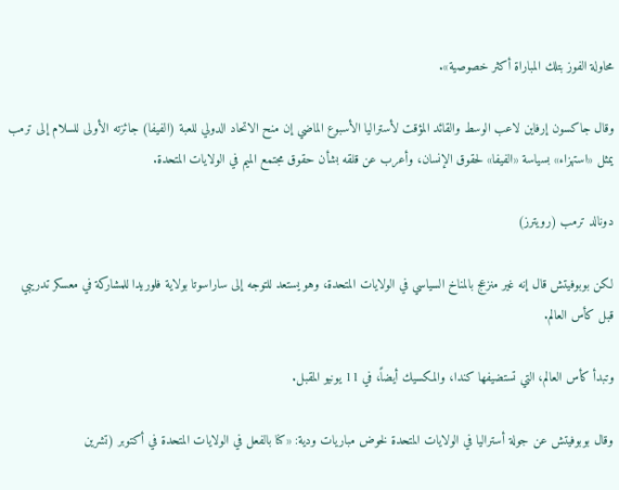محاولة الفوز بتلك المباراة أكثر خصوصية».

وقال جاكسون إرفاين لاعب الوسط والقائد المؤقت لأستراليا الأسبوع الماضي إن منح الاتحاد الدولي للعبة (الفيفا) جائزته الأولى للسلام إلى ترمب يمثل «استهزاء» بسياسة «الفيفا» لحقوق الإنسان، وأعرب عن قلقه بشأن حقوق مجتمع الميم في الولايات المتحدة.

دونالد ترمب (رويترز)

لكن بوبوفيتش قال إنه غير منزعج بالمناخ السياسي في الولايات المتحدة، وهو يستعد للتوجه إلى ساراسوتا بولاية فلوريدا للمشاركة في معسكر تدريبي قبل كأس العالم.

وتبدأ كأس العالم، التي تستضيفها كندا، والمكسيك أيضاً، في 11 يونيو المقبل.

وقال بوبوفيتش عن جولة أستراليا في الولايات المتحدة لخوض مباريات ودية: «كنا بالفعل في الولايات المتحدة في أكتوبر (تشرين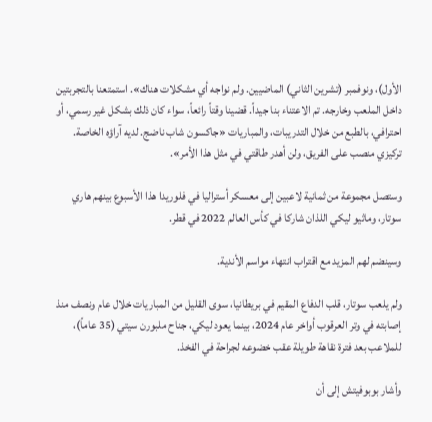الأول)، ونوفمبر (تشرين الثاني) الماضيين. ولم نواجه أي مشكلات هناك». استمتعنا بالتجربتين داخل الملعب وخارجه. تم الاعتناء بنا جيداً. قضينا وقتاً رائعاً، سواء كان ذلك بشكل غير رسمي، أو احترافي، بالطبع من خلال التدريبات، والمباريات «جاكسون شاب ناضج. لديه آراؤه الخاصة. تركيزي منصب على الفريق، ولن أهدر طاقتي في مثل هذا الأمر».

وستصل مجموعة من ثمانية لاعبين إلى معسكر أستراليا في فلوريدا هذا الأسبوع بينهم هاري سوتار، وماثيو ليكي اللذان شاركا في كأس العالم 2022 في قطر.

وسينضم لهم المزيد مع اقتراب انتهاء مواسم الأندية.

ولم يلعب سوتار، قلب الدفاع المقيم في بريطانيا، سوى القليل من المباريات خلال عام ونصف منذ إصابته في وتر العرقوب أواخر عام 2024، بينما يعود ليكي، جناح ملبورن سيتي (35 عاماً)، للملاعب بعد فترة نقاهة طويلة عقب خضوعه لجراحة في الفخذ.

وأشار بوبوفيتش إلى أن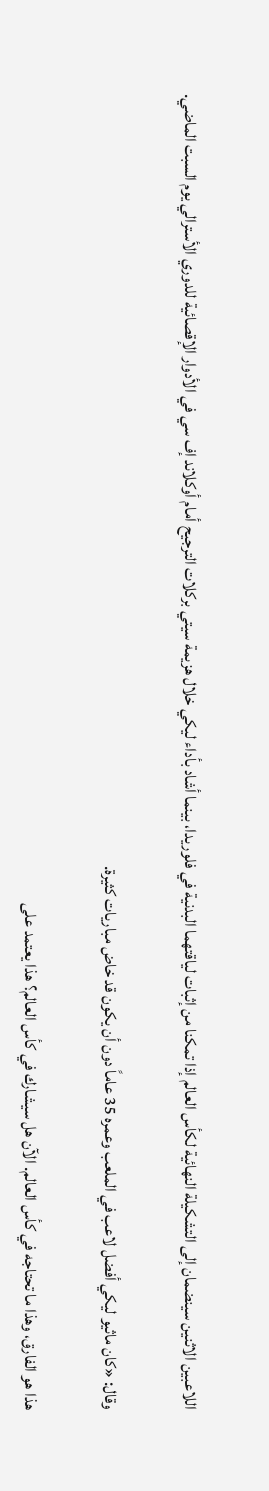اللاعبين الاثنين سينضمان إلى التشكيلة النهائية لكأس العالم إذا تمكنا من إثبات لياقتهما البدنية في فلوريدا، بينما أشاد بأداء ليكي خلال هزيمة سيتي بركلات الترجيح أمام أوكلاند إف سي في الأدوار الإقصائية للدوري الأسترالي يوم السبت الماضي.

وقال: «كان ماثيو ليكي أفضل لاعب في الملعب وعمره 35 عاماً دون أن يكون قد خاض مباريات كثيرة.

هذا هو الفارق، وهذا ما تحتاجه في كأس العالم. الآن هل سيشارك في كأس العالم؟ هذا يعتمد على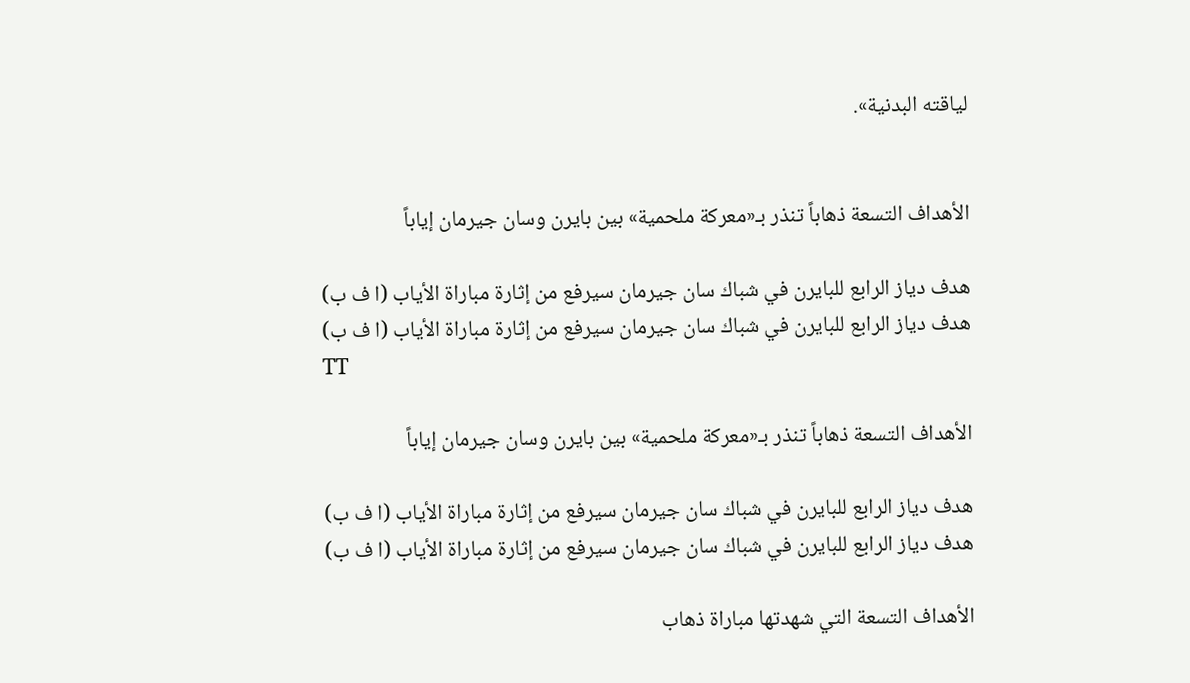لياقته البدنية».


الأهداف التسعة ذهاباً تنذر بـ«معركة ملحمية» بين بايرن وسان جيرمان إياباً

هدف دياز الرابع للبايرن في شباك سان جيرمان سيرفع من إثارة مباراة الأياب (ا ف ب)
هدف دياز الرابع للبايرن في شباك سان جيرمان سيرفع من إثارة مباراة الأياب (ا ف ب)
TT

الأهداف التسعة ذهاباً تنذر بـ«معركة ملحمية» بين بايرن وسان جيرمان إياباً

هدف دياز الرابع للبايرن في شباك سان جيرمان سيرفع من إثارة مباراة الأياب (ا ف ب)
هدف دياز الرابع للبايرن في شباك سان جيرمان سيرفع من إثارة مباراة الأياب (ا ف ب)

الأهداف التسعة التي شهدتها مباراة ذهاب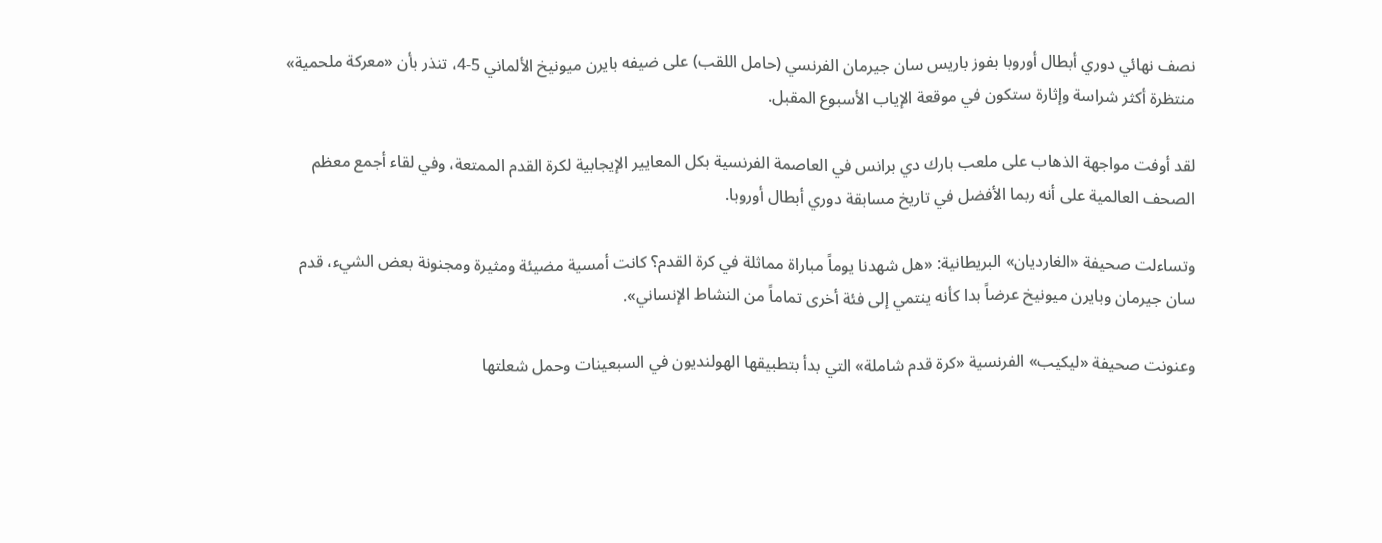نصف نهائي دوري أبطال أوروبا بفوز باريس سان جيرمان الفرنسي (حامل اللقب) على ضيفه بايرن ميونيخ الألماني 5-4، تنذر بأن «معركة ملحمية» منتظرة أكثر شراسة وإثارة ستكون في موقعة الإياب الأسبوع المقبل.

لقد أوفت مواجهة الذهاب على ملعب بارك دي برانس في العاصمة الفرنسية بكل المعايير الإيجابية لكرة القدم الممتعة، وفي لقاء أجمع معظم الصحف العالمية على أنه ربما الأفضل في تاريخ مسابقة دوري أبطال أوروبا.

وتساءلت صحيفة «الغارديان» البريطانية: «هل شهدنا يوماً مباراة مماثلة في كرة القدم؟ كانت أمسية مضيئة ومثيرة ومجنونة بعض الشيء، قدم سان جيرمان وبايرن ميونيخ عرضاً بدا كأنه ينتمي إلى فئة أخرى تماماً من النشاط الإنساني».

وعنونت صحيفة «ليكيب» الفرنسية «كرة قدم شاملة» التي بدأ بتطبيقها الهولنديون في السبعينات وحمل شعلتها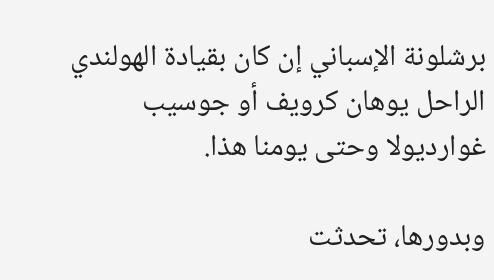برشلونة الإسباني إن كان بقيادة الهولندي الراحل يوهان كرويف أو جوسيب غوارديولا وحتى يومنا هذا.

وبدورها، تحدثت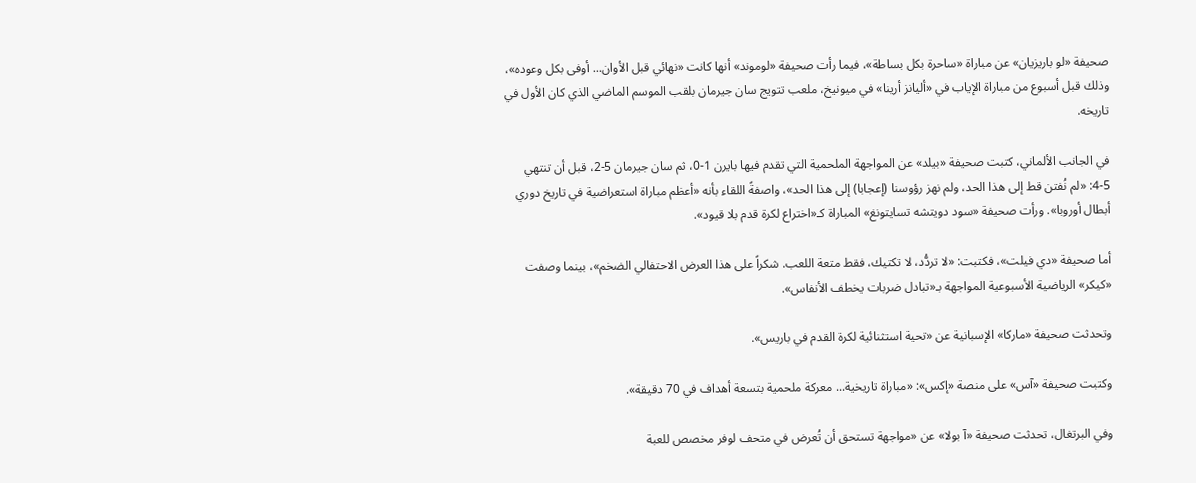صحيفة «لو باريزيان» عن مباراة «ساحرة بكل بساطة»، فيما رأت صحيفة «لوموند» أنها كانت «نهائي قبل الأوان... أوفى بكل وعوده»، وذلك قبل أسبوع من مباراة الإياب في «أليانز أرينا» في ميونيخ، ملعب تتويج سان جيرمان بلقب الموسم الماضي الذي كان الأول في تاريخه.

في الجانب الألماني، كتبت صحيفة «بيلد» عن المواجهة الملحمية التي تقدم فيها بايرن 1-0، ثم سان جيرمان 5-2، قبل أن تنتهي 5-4: «لم نُفتن قط إلى هذا الحد، ولم نهز رؤوسنا (إعجابا) إلى هذا الحد»، واصفةً اللقاء بأنه «أعظم مباراة استعراضية في تاريخ دوري أبطال أوروبا». ورأت صحيفة «سود دويتشه تسايتونغ» المباراة كـ«اختراع لكرة قدم بلا قيود».

أما صحيفة «دي فيلت»، فكتبت: «لا تردُّد، لا تكتيك، فقط متعة اللعب. شكراً على هذا العرض الاحتفالي الضخم»، بينما وصفت «كيكر» الرياضية الأسبوعية المواجهة بـ«تبادل ضربات يخطف الأنفاس».

وتحدثت صحيفة «ماركا» الإسبانية عن «تحية استثنائية لكرة القدم في باريس».

وكتبت صحيفة «آس» على منصة «إكس»: «مباراة تاريخية... معركة ملحمية بتسعة أهداف في 70 دقيقة».

وفي البرتغال، تحدثت صحيفة «آ بولا» عن «مواجهة تستحق أن تُعرض في متحف لوفر مخصص للعبة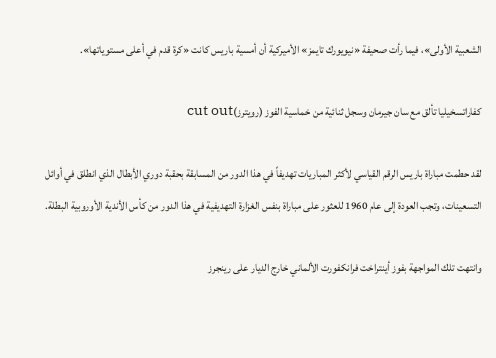الشعبية الأولى»، فيما رأت صحيفة «نيويورك تايمز» الأميركية أن أمسية باريس كانت «كرة قدم في أعلى مستوياتها».

كفاراتسخيليا تألق مع سان جيرمان وسجل ثنائية من خماسية الفوز (رويترز)cut out

لقد حطمت مباراة باريس الرقم القياسي لأكثر المباريات تهديفاً في هذا الدور من المسابقة بحقبة دوري الأبطال الذي انطلق في أوائل التسعينات، وتجب العودة إلى عام 1960 للعثور على مباراة بنفس الغزارة التهديفية في هذا الدور من كأس الأندية الأوروبية البطلة.

وانتهت تلك المواجهة بفوز أينتراخت فرانكفورت الألماني خارج الديار على رينجرز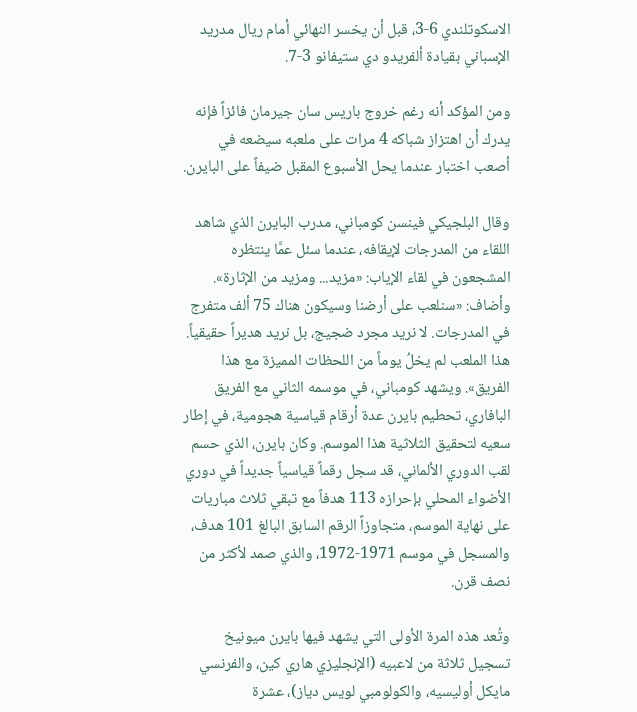الاسكوتلندي 6-3، قبل أن يخسر النهائي أمام ريال مدريد الإسباني بقيادة ألفريدو دي ستيفانو 3-7.

ومن المؤكد أنه رغم خروج باريس سان جيرمان فائزاً فإنه يدرك أن اهتزاز شباكه 4 مرات على ملعبه سيضعه في أصعب اختبار عندما يحل الأسبوع المقبل ضيفاً على البايرن.

وقال البلجيكي فينسن كومباني، مدرب البايرن الذي شاهد اللقاء من المدرجات لإيقافه، عندما سئل عمَّا ينتظره المشجعون في لقاء الإياب: «مزيد... ومزيد من الإثارة». وأضاف: «سنلعب على أرضنا وسيكون هناك 75 ألف متفرج في المدرجات. لا نريد مجرد ضجيج، بل نريد هديراً حقيقياً. هذا الملعب لم يخلُ يوماً من اللحظات المميزة مع هذا الفريق». ويشهد كومباني، في موسمه الثاني مع الفريق البافاري، تحطيم بايرن عدة أرقام قياسية هجومية، في إطار سعيه لتحقيق الثلاثية هذا الموسم. وكان بايرن، الذي حسم لقب الدوري الألماني، قد سجل رقماً قياسياً جديداً في دوري الأضواء المحلي بإحرازه 113 هدفاً مع تبقي ثلاث مباريات على نهاية الموسم، متجاوزاً الرقم السابق البالغ 101 هدف، والمسجل في موسم 1971-1972، والذي صمد لأكثر من نصف قرن.

وتُعد هذه المرة الأولى التي يشهد فيها بايرن ميونيخ تسجيل ثلاثة من لاعبيه (الإنجليزي هاري كين، والفرنسي مايكل أوليسيه، والكولومبي لويس دياز)، عشرة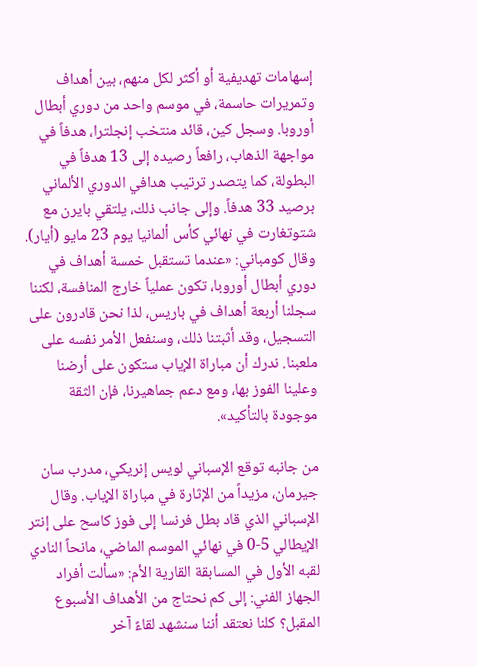إسهامات تهديفية أو أكثر لكل منهم، بين أهداف وتمريرات حاسمة، في موسم واحد من دوري أبطال أوروبا. وسجل كين، قائد منتخب إنجلترا، هدفاً في مواجهة الذهاب، رافعاً رصيده إلى 13 هدفاً في البطولة، كما يتصدر ترتيب هدافي الدوري الألماني برصيد 33 هدفاً. وإلى جانب ذلك، يلتقي بايرن مع شتوتغارت في نهائي كأس ألمانيا يوم 23 مايو (أيار). وقال كومباني: «عندما تستقبل خمسة أهداف في دوري أبطال أوروبا، تكون عملياً خارج المنافسة، لكننا سجلنا أربعة أهداف في باريس، لذا نحن قادرون على التسجيل، وقد أثبتنا ذلك، وسنفعل الأمر نفسه على ملعبنا. ندرك أن مباراة الإياب ستكون على أرضنا وعلينا الفوز بها، ومع دعم جماهيرنا، فإن الثقة موجودة بالتأكيد».

من جانبه توقع الإسباني لويس إنريكي، مدرب سان جيرمان، مزيداً من الإثارة في مباراة الإياب. وقال الإسباني الذي قاد بطل فرنسا إلى فوز كاسح على إنتر الإيطالي 5-0 في نهائي الموسم الماضي، مانحاً النادي لقبه الأول في المسابقة القارية الأم: «سألت أفراد الجهاز الفني: إلى كم نحتاج من الأهداف الأسبوع المقبل؟ كلنا نعتقد أننا سنشهد لقاءً آخر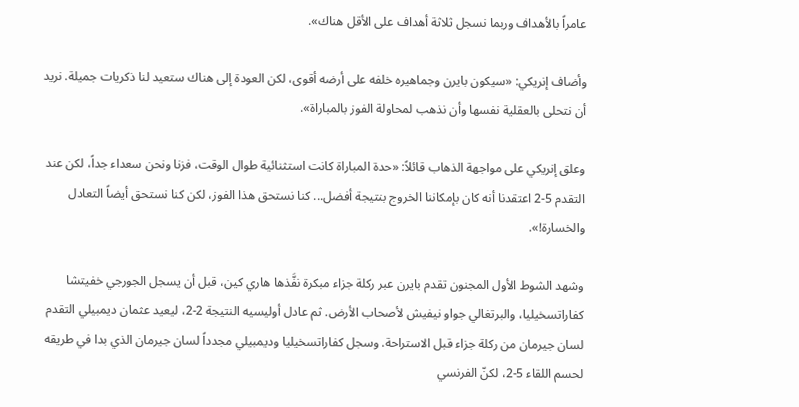عامراً بالأهداف وربما نسجل ثلاثة أهداف على الأقل هناك».

وأضاف إنريكي: «سيكون بايرن وجماهيره خلفه على أرضه أقوى، لكن العودة إلى هناك ستعيد لنا ذكريات جميلة. نريد أن نتحلى بالعقلية نفسها وأن نذهب لمحاولة الفوز بالمباراة».

وعلق إنريكي على مواجهة الذهاب قائلاً: «حدة المباراة كانت استثنائية طوال الوقت، فزنا ونحن سعداء جداً، لكن عند التقدم 5-2 اعتقدنا أنه كان بإمكاننا الخروج بنتيجة أفضل... كنا نستحق هذا الفوز، لكن كنا نستحق أيضاً التعادل والخسارة!».

وشهد الشوط الأول المجنون تقدم بايرن عبر ركلة جزاء مبكرة نفَّذها هاري كين، قبل أن يسجل الجورجي خفيتشا كفاراتسخيليا، والبرتغالي جواو نيفيش لأصحاب الأرض. ثم عادل أوليسيه النتيجة 2-2، ليعيد عثمان ديمبيلي التقدم لسان جيرمان من ركلة جزاء قبل الاستراحة. وسجل كفاراتسخيليا وديمبيلي مجدداً لسان جيرمان الذي بدا في طريقه لحسم اللقاء 5-2، لكنّ الفرنسي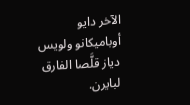الآخر دايو أوباميكانو ولويس دياز قلَّصا الفارق لبايرن.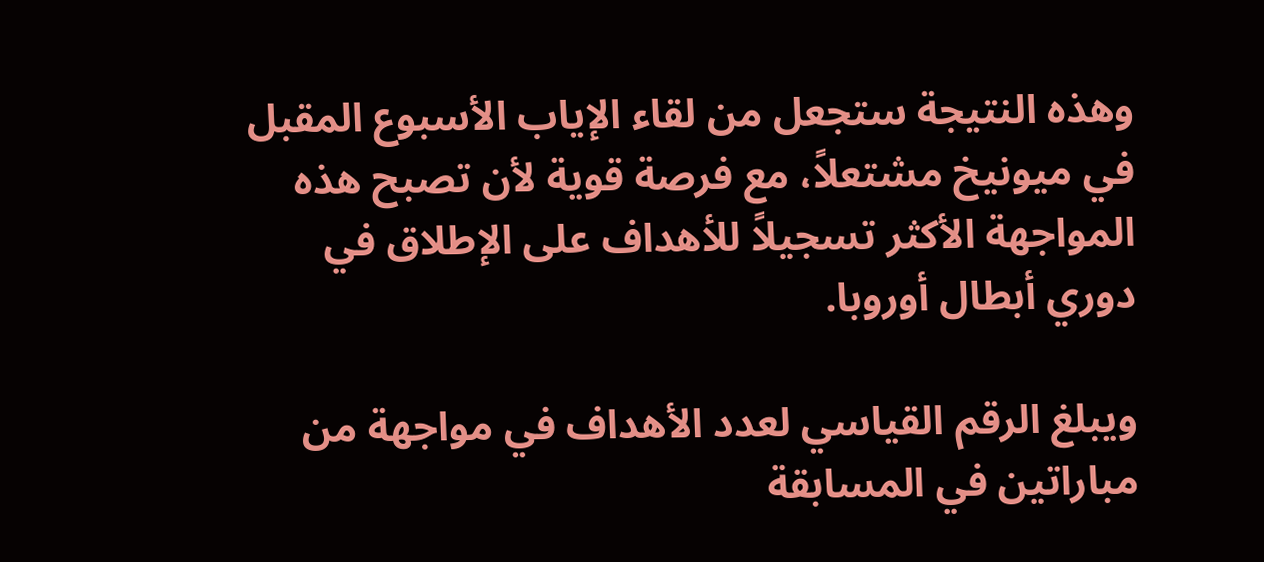وهذه النتيجة ستجعل من لقاء الإياب الأسبوع المقبل في ميونيخ مشتعلاً، مع فرصة قوية لأن تصبح هذه المواجهة الأكثر تسجيلاً للأهداف على الإطلاق في دوري أبطال أوروبا.

ويبلغ الرقم القياسي لعدد الأهداف في مواجهة من مباراتين في المسابقة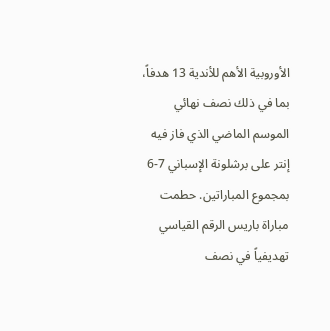الأوروبية الأهم للأندية 13 هدفاً، بما في ذلك نصف نهائي الموسم الماضي الذي فاز فيه إنتر على برشلونة الإسباني 7-6 بمجموع المباراتين. حطمت مباراة باريس الرقم القياسي تهديفياً في نصف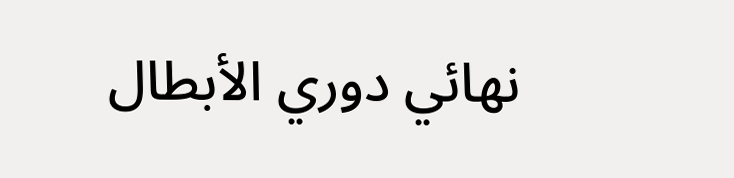نهائي دوري الأبطال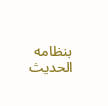بنظامه الحديث